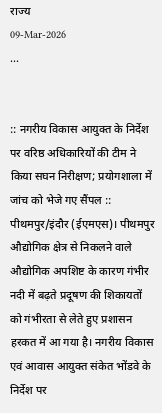राज्य
09-Mar-2026
...


:: नगरीय विकास आयुक्त के निर्देश पर वरिष्ठ अधिकारियों की टीम ने किया सघन निरीक्षण; प्रयोगशाला में जांच को भेजे गए सैंपल :: पीथमपुर/इंदौर (ईएमएस)। पीथमपुर औद्योगिक क्षेत्र से निकलने वाले औद्योगिक अपशिष्ट के कारण गंभीर नदी में बढ़ते प्रदूषण की शिकायतों को गंभीरता से लेते हुए प्रशासन हरकत में आ गया है। नगरीय विकास एवं आवास आयुक्त संकेत भोंडवे के निर्देश पर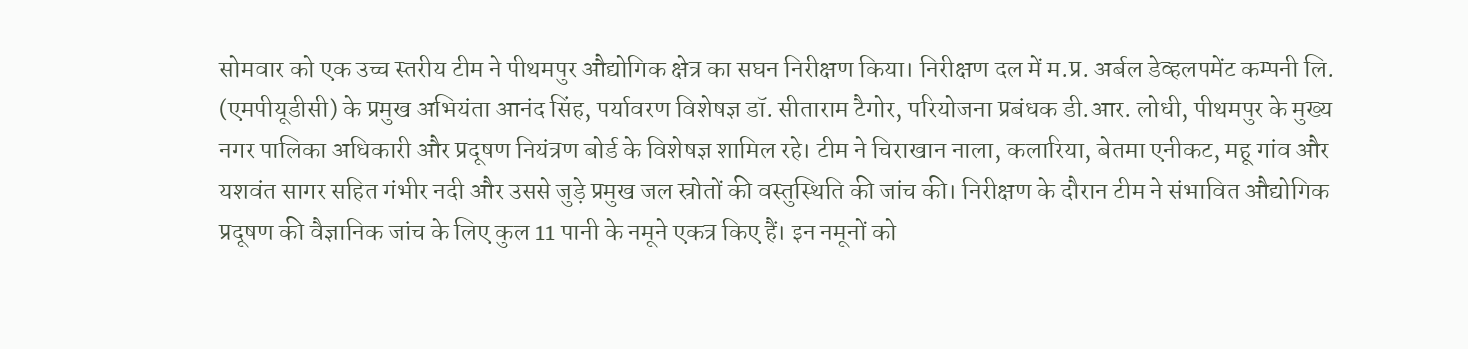सोमवार को एक उच्च स्तरीय टीम ने पीथमपुर औद्योगिक क्षेत्र का सघन निरीक्षण किया। निरीक्षण दल में म.प्र. अर्बल डेव्हलपमेंट कम्पनी लि. (एमपीयूडीसी) के प्रमुख अभियंता आनंद सिंह, पर्यावरण विशेषज्ञ डॉ. सीताराम टैगोर, परियोजना प्रबंधक डी.आर. लोधी, पीथमपुर के मुख्य नगर पालिका अधिकारी और प्रदूषण नियंत्रण बोर्ड के विशेषज्ञ शामिल रहे। टीम ने चिराखान नाला, कलारिया, बेतमा एनीकट, महू गांव और यशवंत सागर सहित गंभीर नदी और उससे जुड़े प्रमुख जल स्रोतों की वस्तुस्थिति की जांच की। निरीक्षण के दौरान टीम ने संभावित औद्योगिक प्रदूषण की वैज्ञानिक जांच के लिए कुल 11 पानी के नमूने एकत्र किए हैं। इन नमूनों को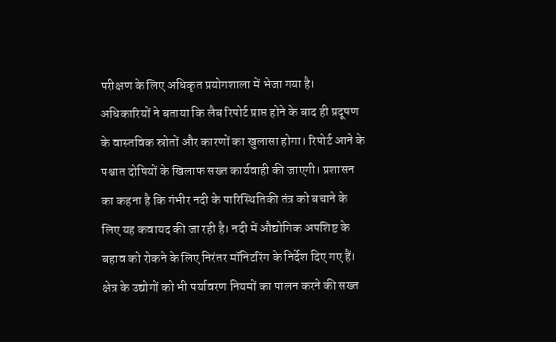परीक्षण के लिए अधिकृत प्रयोगशाला में भेजा गया है। अधिकारियों ने बताया कि लैब रिपोर्ट प्राप्त होने के बाद ही प्रदूषण के वास्तविक स्रोतों और कारणों का खुलासा होगा। रिपोर्ट आने के पश्चात दोषियों के खिलाफ सख्त कार्यवाही की जाएगी। प्रशासन का कहना है कि गंभीर नदी के पारिस्थितिकी तंत्र को बचाने के लिए यह कवायद की जा रही है। नदी में औद्योगिक अपशिष्ट के बहाव को रोकने के लिए निरंतर मॉनिटरिंग के निर्देश दिए गए हैं। क्षेत्र के उद्योगों को भी पर्यावरण नियमों का पालन करने की सख्त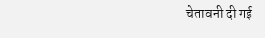चेतावनी दी गई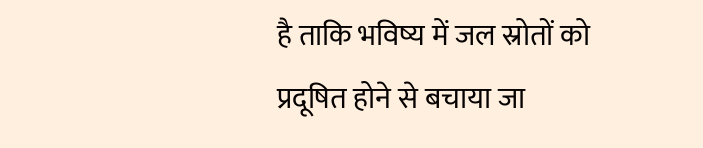है ताकि भविष्य में जल स्रोतों को प्रदूषित होने से बचाया जा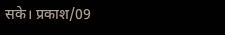सके। प्रकाश/09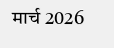मार्च 2026